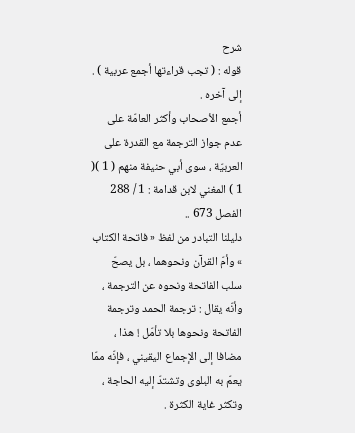شرح
قوله : ( تجب قراءتها أجمع عربية ) . إلى آخره .
أجمع الأصحاب وأكثر العامّة على عدم جواز الترجمة مع القدرة على العربيّة ، سوى أبي حنيفة منهم ( 1 )( 1 ) المغني لابن قدامة : 1 / 288 الفصل 673 ..
دليلنا التبادر من لفظ « فاتحة الكتاب » وأمّ القرآن ونحوهما ، بل يصحّ سلب الفاتحة ونحوه عن الترجمة ، وأنّه يقال : ترجمة الحمد وترجمة الفاتحة ونحوها بلا تأمّل ! هذا ، مضافا إلى الإجماع اليقيني ، فإنّه ممّا يعمّ به البلوى وتشتدّ إليه الحاجة ، وتكثر غاية الكثرة .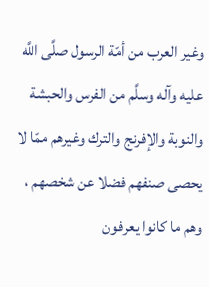وغير العرب من أمّة الرسول صلَّى اللَّه عليه وآله وسلَّم من الفرس والحبشة والنوبة والإفرنج والترك وغيرهم ممّا لا يحصى صنفهم فضلا عن شخصهم ، وهم ما كانوا يعرفون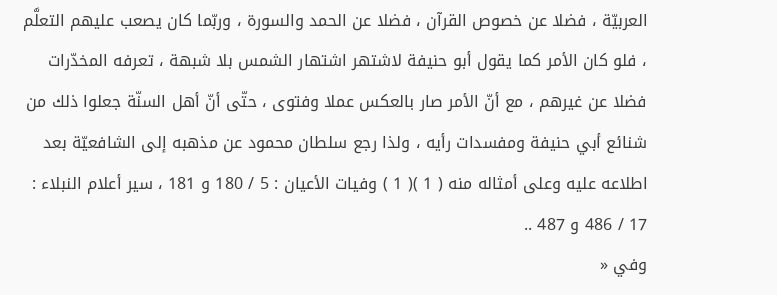العربيّة ، فضلا عن خصوص القرآن ، فضلا عن الحمد والسورة ، وربّما كان يصعب عليهم التعلَّم ، فلو كان الأمر كما يقول أبو حنيفة لاشتهر اشتهار الشمس بلا شبهة ، تعرفه المخدّرات فضلا عن غيرهم ، مع أنّ الأمر صار بالعكس عملا وفتوى ، حتّى أنّ أهل السنّة جعلوا ذلك من شنائع أبي حنيفة ومفسدات رأيه ، ولذا رجع سلطان محمود عن مذهبه إلى الشافعيّة بعد اطلاعه عليه وعلى أمثاله منه ( 1 )( 1 ) وفيات الأعيان : 5 / 180 و 181 ، سير أعلام النبلاء : 17 / 486 و 487 ..
وفي «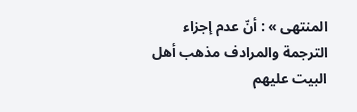المنتهى » : أنّ عدم إجزاء الترجمة والمرادف مذهب أهل البيت عليهم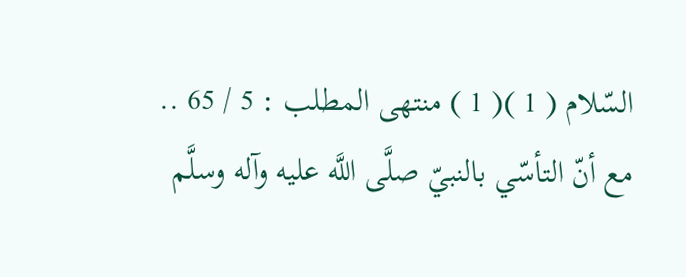السّلام ( 1 )( 1 ) منتهى المطلب : 5 / 65 ..
مع أنّ التأسّي بالنبيّ صلَّى اللَّه عليه وآله وسلَّم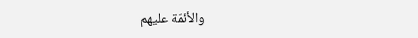والأئمّة عليهم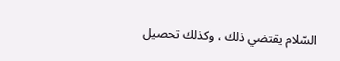السّلام يقتضي ذلك ، وكذلك تحصيل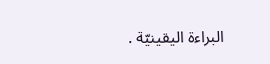البراءة اليقينيّة .